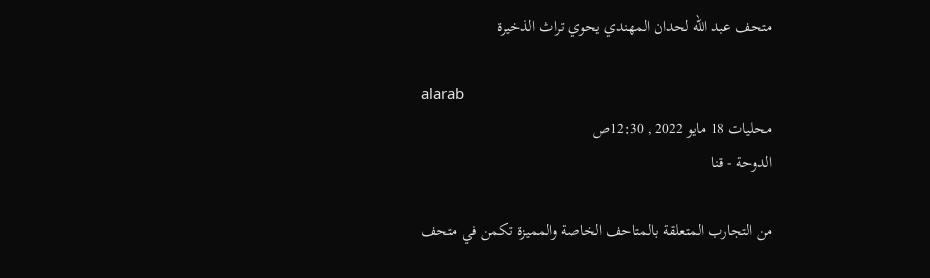متحف عبد الله لحدان المهندي يحوي تراث الذخيرة

alarab
محليات 18 مايو 2022 , 12:30ص
الدوحة - قنا

من التجارب المتعلقة بالمتاحف الخاصة والمميزة تكمن في متحف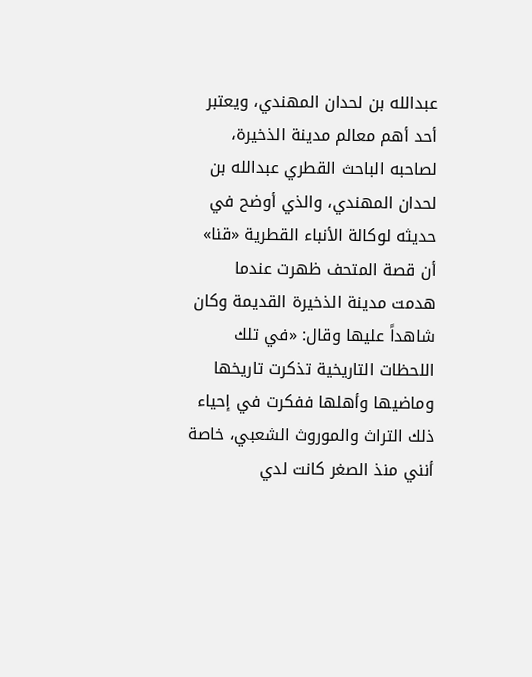عبدالله بن لحدان المهندي، ويعتبر أحد أهم معالم مدينة الذخيرة، لصاحبه الباحث القطري عبدالله بن لحدان المهندي، والذي أوضح في حديثه لوكالة الأنباء القطرية «قنا» أن قصة المتحف ظهرت عندما هدمت مدينة الذخيرة القديمة وكان شاهداً عليها وقال: «في تلك اللحظات التاريخية تذكرت تاريخها وماضيها وأهلها ففكرت في إحياء ذلك التراث والموروث الشعبي، خاصة أنني منذ الصغر كانت لدي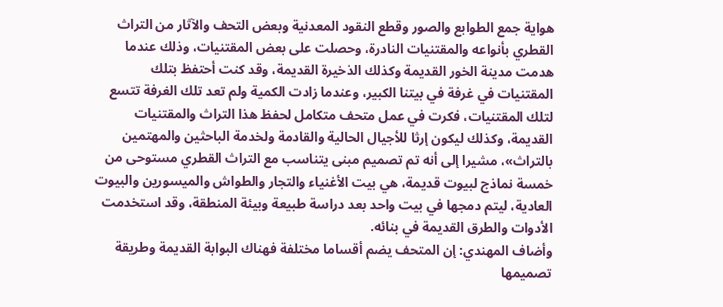هواية جمع الطوابع والصور وقطع النقود المعدنية وبعض التحف والآثار من التراث القطري بأنواعه والمقتنيات النادرة، وحصلت على بعض المقتنيات، وذلك عندما هدمت مدينة الخور القديمة وكذلك الذخيرة القديمة، وقد كنت أحتفظ بتلك المقتنيات في غرفة في بيتنا الكبير، وعندما زادت الكمية ولم تعد تلك الغرفة تتسع لتلك المقتنيات، فكرت في عمل متحف متكامل لحفظ هذا التراث والمقتنيات القديمة، وكذلك ليكون إرثا للأجيال الحالية والقادمة ولخدمة الباحثين والمهتمين بالتراث»، مشيرا إلى أنه تم تصميم مبنى يتناسب مع التراث القطري مستوحى من خمسة نماذج لبيوت قديمة، هي بيت الأغنياء والتجار والطواش والميسورين والبيوت العادية، ليتم دمجها في بيت واحد بعد دراسة طبيعة وبيئة المنطقة، وقد استخدمت الأدوات والطرق القديمة في بنائه.
وأضاف المهندي: إن المتحف يضم أقساما مختلفة فهناك البوابة القديمة وطريقة تصميمها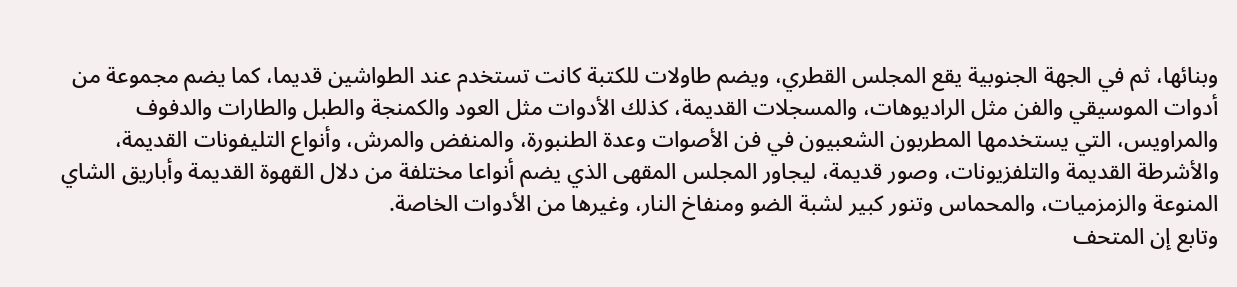وبنائها، ثم في الجهة الجنوبية يقع المجلس القطري، ويضم طاولات للكتبة كانت تستخدم عند الطواشين قديما، كما يضم مجموعة من أدوات الموسيقي والفن مثل الراديوهات، والمسجلات القديمة، كذلك الأدوات مثل العود والكمنجة والطبل والطارات والدفوف والمراويس، التي يستخدمها المطربون الشعبيون في فن الأصوات وعدة الطنبورة، والمنفض والمرش، وأنواع التليفونات القديمة، والأشرطة القديمة والتلفزيونات، وصور قديمة، ليجاور المجلس المقهى الذي يضم أنواعا مختلفة من دلال القهوة القديمة وأباريق الشاي المنوعة والزمزميات، والمحماس وتنور كبير لشبة الضو ومنفاخ النار، وغيرها من الأدوات الخاصة.
وتابع إن المتحف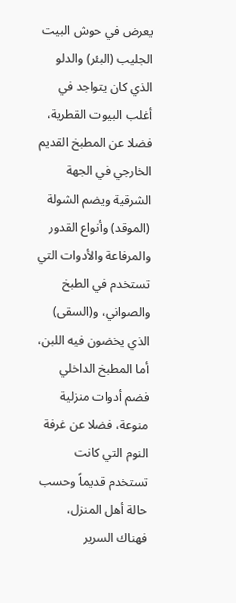يعرض في حوش البيت الجليب (البئر) والدلو الذي كان يتواجد في أغلب البيوت القطرية، فضلا عن المطبخ القديم الخارجي في الجهة الشرقية ويضم الشولة (الموقد) وأنواع القدور والمرفاعة والأدوات التي تستخدم في الطبخ والصواني، و(السقى) الذي يخضون فيه اللبن، أما المطبخ الداخلي فضم أدوات منزلية منوعة، فضلا عن غرفة النوم التي كانت تستخدم قديماً وحسب حالة أهل المنزل، فهناك السرير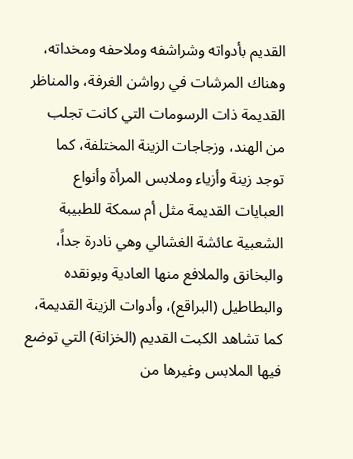القديم بأدواته وشراشفه وملاحفه ومخداته، وهناك المرشات في رواشن الغرفة، والمناظر القديمة ذات الرسومات التي كانت تجلب من الهند، وزجاجات الزينة المختلفة، كما توجد زينة وأزياء وملابس المرأة وأنواع العبايات القديمة مثل أم سمكة للطبيبة الشعبية عائشة الغشالي وهي نادرة جداً، والبخانق والملافع منها العادية وبونقده والبطاطيل (البراقع)، وأدوات الزينة القديمة، كما تشاهد الكبت القديم (الخزانة) التي توضع فيها الملابس وغيرها من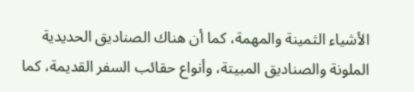الأشياء الثمينة والمهمة، كما أن هناك الصناديق الحديدية الملونة والصناديق المبيتة، وأنواع حقائب السفر القديمة، كما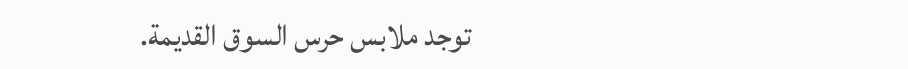توجد ملابس حرس السوق القديمة.